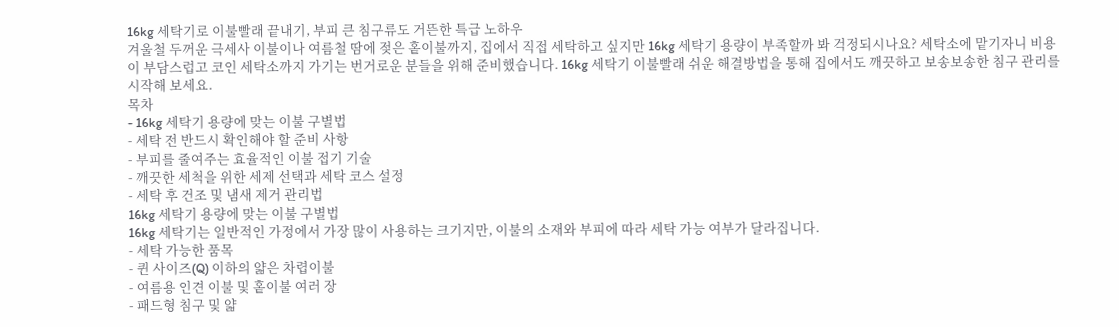16kg 세탁기로 이불빨래 끝내기, 부피 큰 침구류도 거뜬한 특급 노하우
겨울철 두꺼운 극세사 이불이나 여름철 땀에 젖은 홑이불까지, 집에서 직접 세탁하고 싶지만 16kg 세탁기 용량이 부족할까 봐 걱정되시나요? 세탁소에 맡기자니 비용이 부담스럽고 코인 세탁소까지 가기는 번거로운 분들을 위해 준비했습니다. 16kg 세탁기 이불빨래 쉬운 해결방법을 통해 집에서도 깨끗하고 보송보송한 침구 관리를 시작해 보세요.
목차
- 16kg 세탁기 용량에 맞는 이불 구별법
- 세탁 전 반드시 확인해야 할 준비 사항
- 부피를 줄여주는 효율적인 이불 접기 기술
- 깨끗한 세척을 위한 세제 선택과 세탁 코스 설정
- 세탁 후 건조 및 냄새 제거 관리법
16kg 세탁기 용량에 맞는 이불 구별법
16kg 세탁기는 일반적인 가정에서 가장 많이 사용하는 크기지만, 이불의 소재와 부피에 따라 세탁 가능 여부가 달라집니다.
- 세탁 가능한 품목
- 퀸 사이즈(Q) 이하의 얇은 차렵이불
- 여름용 인견 이불 및 홑이불 여러 장
- 패드형 침구 및 얇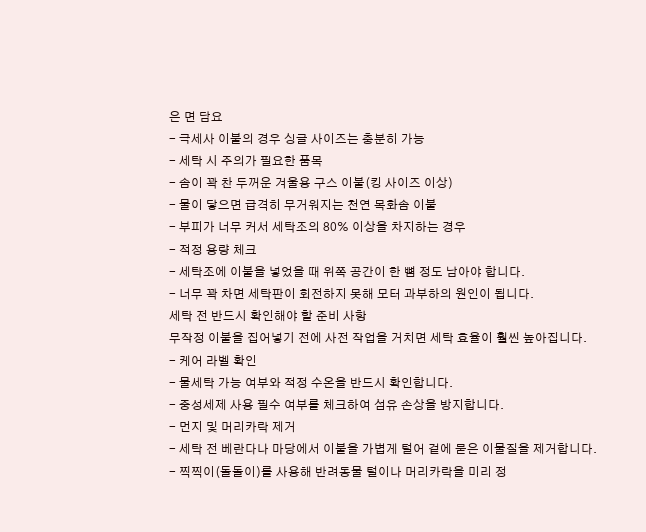은 면 담요
- 극세사 이불의 경우 싱글 사이즈는 충분히 가능
- 세탁 시 주의가 필요한 품목
- 솜이 꽉 찬 두꺼운 겨울용 구스 이불(킹 사이즈 이상)
- 물이 닿으면 급격히 무거워지는 천연 목화솜 이불
- 부피가 너무 커서 세탁조의 80% 이상을 차지하는 경우
- 적정 용량 체크
- 세탁조에 이불을 넣었을 때 위쪽 공간이 한 뼘 정도 남아야 합니다.
- 너무 꽉 차면 세탁판이 회전하지 못해 모터 과부하의 원인이 됩니다.
세탁 전 반드시 확인해야 할 준비 사항
무작정 이불을 집어넣기 전에 사전 작업을 거치면 세탁 효율이 훨씬 높아집니다.
- 케어 라벨 확인
- 물세탁 가능 여부와 적정 수온을 반드시 확인합니다.
- 중성세제 사용 필수 여부를 체크하여 섬유 손상을 방지합니다.
- 먼지 및 머리카락 제거
- 세탁 전 베란다나 마당에서 이불을 가볍게 털어 겉에 묻은 이물질을 제거합니다.
- 찍찍이(돌돌이)를 사용해 반려동물 털이나 머리카락을 미리 정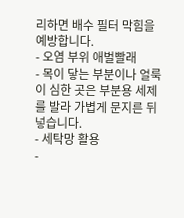리하면 배수 필터 막힘을 예방합니다.
- 오염 부위 애벌빨래
- 목이 닿는 부분이나 얼룩이 심한 곳은 부분용 세제를 발라 가볍게 문지른 뒤 넣습니다.
- 세탁망 활용
-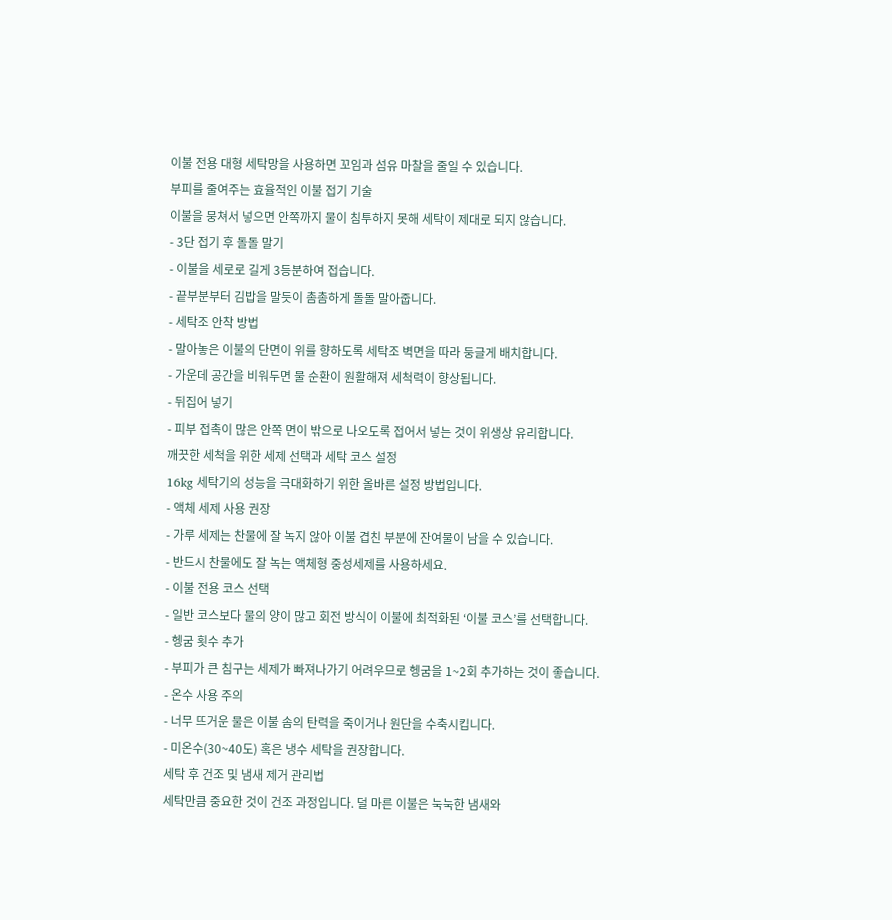이불 전용 대형 세탁망을 사용하면 꼬임과 섬유 마찰을 줄일 수 있습니다.
부피를 줄여주는 효율적인 이불 접기 기술
이불을 뭉쳐서 넣으면 안쪽까지 물이 침투하지 못해 세탁이 제대로 되지 않습니다.
- 3단 접기 후 돌돌 말기
- 이불을 세로로 길게 3등분하여 접습니다.
- 끝부분부터 김밥을 말듯이 촘촘하게 돌돌 말아줍니다.
- 세탁조 안착 방법
- 말아놓은 이불의 단면이 위를 향하도록 세탁조 벽면을 따라 둥글게 배치합니다.
- 가운데 공간을 비워두면 물 순환이 원활해져 세척력이 향상됩니다.
- 뒤집어 넣기
- 피부 접촉이 많은 안쪽 면이 밖으로 나오도록 접어서 넣는 것이 위생상 유리합니다.
깨끗한 세척을 위한 세제 선택과 세탁 코스 설정
16kg 세탁기의 성능을 극대화하기 위한 올바른 설정 방법입니다.
- 액체 세제 사용 권장
- 가루 세제는 찬물에 잘 녹지 않아 이불 겹친 부분에 잔여물이 남을 수 있습니다.
- 반드시 찬물에도 잘 녹는 액체형 중성세제를 사용하세요.
- 이불 전용 코스 선택
- 일반 코스보다 물의 양이 많고 회전 방식이 이불에 최적화된 ‘이불 코스’를 선택합니다.
- 헹굼 횟수 추가
- 부피가 큰 침구는 세제가 빠져나가기 어려우므로 헹굼을 1~2회 추가하는 것이 좋습니다.
- 온수 사용 주의
- 너무 뜨거운 물은 이불 솜의 탄력을 죽이거나 원단을 수축시킵니다.
- 미온수(30~40도) 혹은 냉수 세탁을 권장합니다.
세탁 후 건조 및 냄새 제거 관리법
세탁만큼 중요한 것이 건조 과정입니다. 덜 마른 이불은 눅눅한 냄새와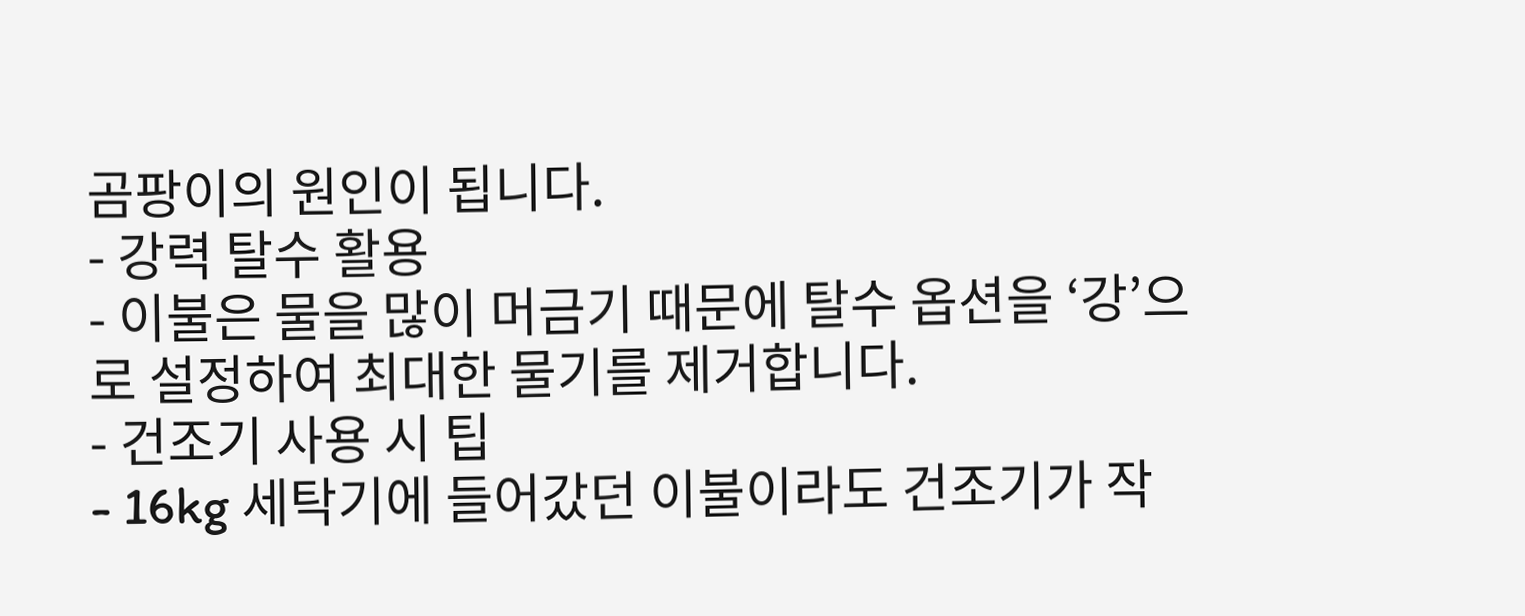곰팡이의 원인이 됩니다.
- 강력 탈수 활용
- 이불은 물을 많이 머금기 때문에 탈수 옵션을 ‘강’으로 설정하여 최대한 물기를 제거합니다.
- 건조기 사용 시 팁
- 16kg 세탁기에 들어갔던 이불이라도 건조기가 작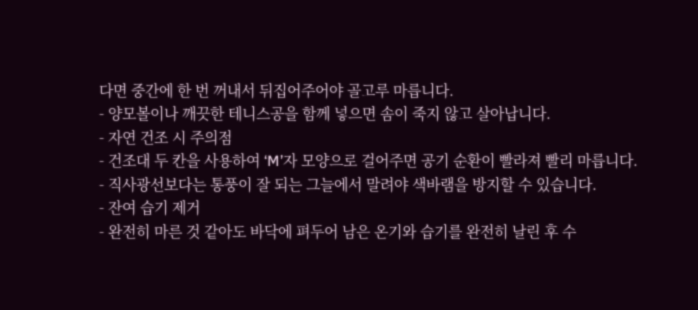다면 중간에 한 번 꺼내서 뒤집어주어야 골고루 마릅니다.
- 양모볼이나 깨끗한 테니스공을 함께 넣으면 솜이 죽지 않고 살아납니다.
- 자연 건조 시 주의점
- 건조대 두 칸을 사용하여 ‘M’자 모양으로 걸어주면 공기 순환이 빨라져 빨리 마릅니다.
- 직사광선보다는 통풍이 잘 되는 그늘에서 말려야 색바램을 방지할 수 있습니다.
- 잔여 습기 제거
- 완전히 마른 것 같아도 바닥에 펴두어 남은 온기와 습기를 완전히 날린 후 수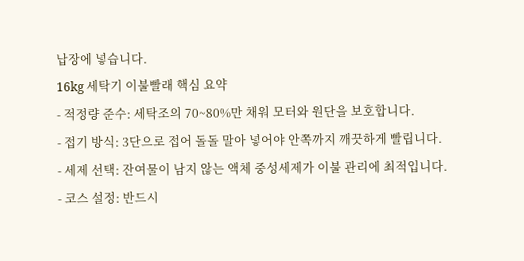납장에 넣습니다.
16kg 세탁기 이불빨래 핵심 요약
- 적정량 준수: 세탁조의 70~80%만 채워 모터와 원단을 보호합니다.
- 접기 방식: 3단으로 접어 돌돌 말아 넣어야 안쪽까지 깨끗하게 빨립니다.
- 세제 선택: 잔여물이 남지 않는 액체 중성세제가 이불 관리에 최적입니다.
- 코스 설정: 반드시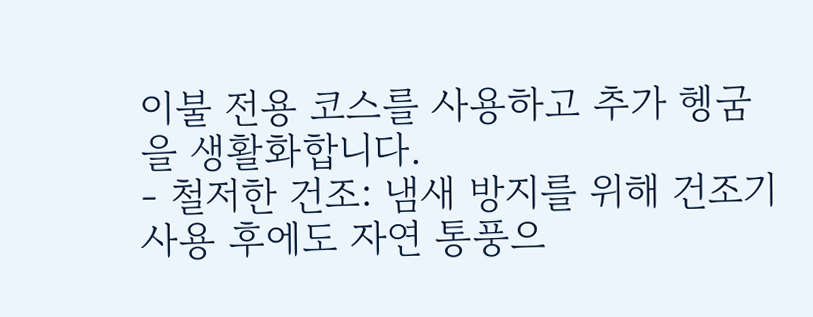이불 전용 코스를 사용하고 추가 헹굼을 생활화합니다.
- 철저한 건조: 냄새 방지를 위해 건조기 사용 후에도 자연 통풍으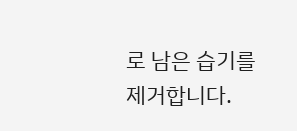로 남은 습기를 제거합니다.